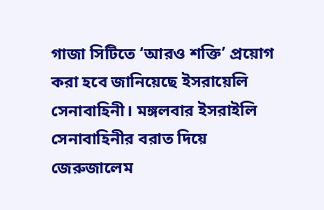গাজা সিটিতে ‘আরও শক্তি’ প্রয়োগ করা হবে জানিয়েছে ইসরায়েলি সেনাবাহিনী। মঙ্গলবার ইসরাইলি সেনাবাহিনীর বরাত দিয়ে জেরুজালেম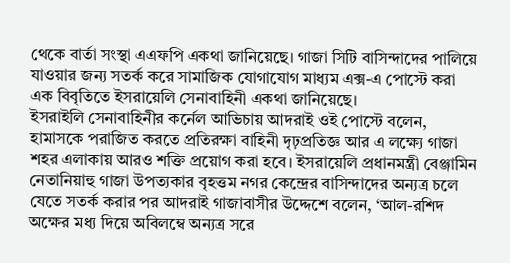থেকে বার্তা সংস্থা এএফপি একথা জানিয়েছে। গাজা সিটি বাসিন্দাদের পালিয়ে যাওয়ার জন্য সতর্ক করে সামাজিক যোগাযোগ মাধ্যম এক্স-এ পোস্টে করা এক বিবৃতিতে ইসরায়েলি সেনাবাহিনী একথা জানিয়েছে।
ইসরাইলি সেনাবাহিনীর কর্নেল আভিচায় আদরাই ওই পোস্টে বলেন, হামাসকে পরাজিত করতে প্রতিরক্ষা বাহিনী দৃঢ়প্রতিজ্ঞ আর এ লক্ষ্যে গাজা শহর এলাকায় আরও শক্তি প্রয়োগ করা হবে। ইসরায়েলি প্রধানমন্ত্রী বেঞ্জামিন নেতানিয়াহু গাজা উপত্যকার বৃহত্তম নগর কেন্দ্রের বাসিন্দাদের অন্যত্র চলে যেতে সতর্ক করার পর আদরাই গাজাবাসীর উদ্দেশে বলেন, ‘আল-রশিদ অক্ষের মধ্য দিয়ে অবিলম্বে অন্যত্র সরে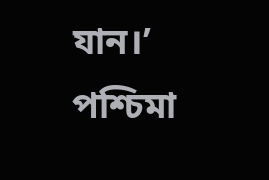যান।’
পশ্চিমা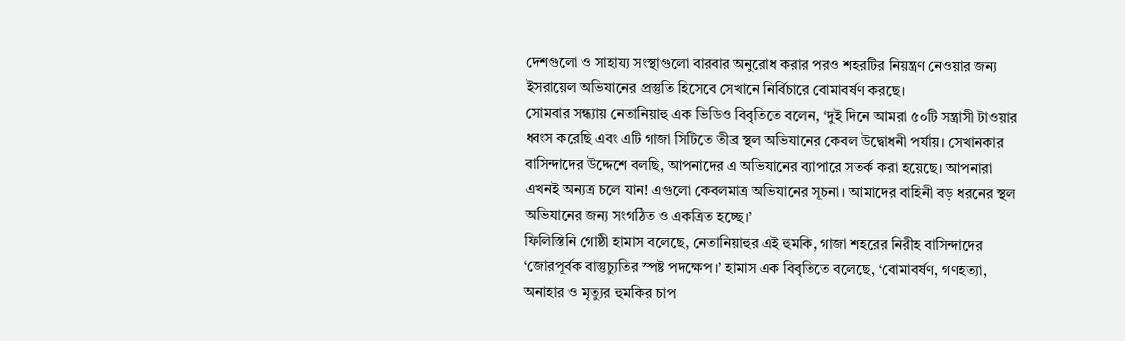দেশগুলো ও সাহায্য সংস্থাগুলো বারবার অনুরোধ করার পরও শহরটির নিয়ন্ত্রণ নেওয়ার জন্য ইসরায়েল অভিযানের প্রস্তুতি হিসেবে সেখানে নির্বিচারে বোমাবর্ষণ করছে।
সোমবার সন্ধ্যায় নেতানিয়াহু এক ভিডিও বিবৃতিতে বলেন, ‘দুই দিনে আমরা ৫০টি সন্ত্রাসী টাওয়ার ধ্বংস করেছি এবং এটি গাজা সিটিতে তীব্র স্থল অভিযানের কেবল উদ্বোধনী পর্যায়। সেখানকার বাসিন্দাদের উদ্দেশে বলছি, আপনাদের এ অভিযানের ব্যাপারে সতর্ক করা হয়েছে। আপনারা এখনই অন্যত্র চলে যান! এগুলো কেবলমাত্র অভিযানের সূচনা। আমাদের বাহিনী বড় ধরনের স্থল অভিযানের জন্য সংগঠিত ও একত্রিত হচ্ছে।’
ফিলিস্তিনি গোষ্ঠী হামাস বলেছে, নেতানিয়াহুর এই হুমকি, গাজা শহরের নিরীহ বাসিন্দাদের ‘জোরপূর্বক বাস্তুচ্যুতির স্পষ্ট পদক্ষেপ।’ হামাস এক বিবৃতিতে বলেছে, ‘বোমাবর্ষণ, গণহত্যা, অনাহার ও মৃত্যুর হুমকির চাপ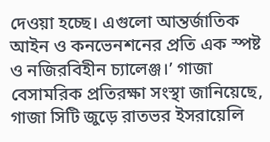দেওয়া হচ্ছে। এগুলো আন্তর্জাতিক আইন ও কনভেনশনের প্রতি এক স্পষ্ট ও নজিরবিহীন চ্যালেঞ্জ।’ গাজা বেসামরিক প্রতিরক্ষা সংস্থা জানিয়েছে, গাজা সিটি জুড়ে রাতভর ইসরায়েলি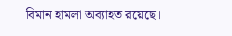বিমান হামলা অব্যাহত রয়েছে।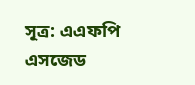সূত্র: এএফপি
এসজেড